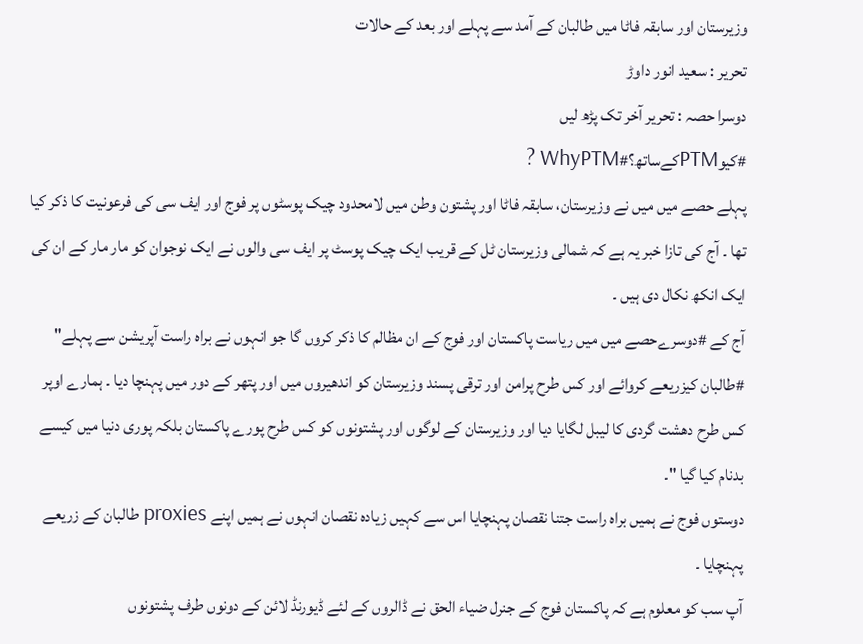وزیرستان اور سابقہ فاٹا میں طالبان کے آمد سے پہلے اور بعد کے حالات
تحریر : سعید انور داوڑ
دوسرا حصہ : تحریر آخر تک پڑھ لیں
#کیوPTMکےساتھ؟#WhyPTM ?
پہلے حصے میں میں نے وزیرستان، سابقہ فاٹا اور پشتون وطن میں لامحدود چیک پوسٹوں پر فوج اور ایف سی کی فرعونیت کا ذکر کیا تھا ۔ آج کی تازا خبر یہ ہے کہ شمالی وزیرستان ٹل کے قریب ایک چیک پوسٹ پر ایف سی والوں نے ایک نوجوان کو مار مار کے ان کی ایک انکھ نکال دی ہیں ۔
آج کے #دوسرےحصے میں میں ریاست پاکستان اور فوج کے ان مظالم کا ذکر کروں گا جو انہوں نے براہ راست آپریشن سے پہلے" #طالبان کیزریعے کروائے اور کس طرح پرامن اور ترقی پسند وزیرستان کو اندھیروں میں اور پتھر کے دور میں پہنچا دیا ۔ ہمارے اوپر کس طرح دھشت گردی کا لیبل لگایا دیا اور وزیرستان کے لوگوں اور پشتونوں کو کس طرح پورے پاکستان بلکہ پوری دنیا میں کیسے بدنام کیا گیا "۔
دوستوں فوج نے ہمیں براہ راست جتنا نقصان پہنچایا اس سے کہیں زیادہ نقصان انہوں نے ہمیں اپنے proxies طالبان کے زریعے پہنچایا ۔
آپ سب کو معلوم ہے کہ پاکستان فوج کے جنرل ضیاء الحق نے ڈالروں کے لئے ڈیورنڈ لائن کے دونوں طرف پشتونوں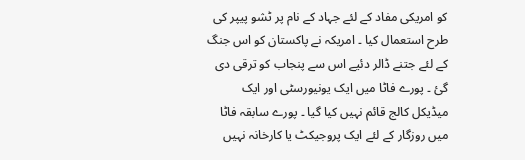کو امریکی مفاد کے لئے جہاد کے نام پر ٹشو پیپر کی طرح استعمال کیا ۔ امریکہ نے پاکستان کو اس جنگ کے لئے جتنے ڈالر دئیے اس سے پنجاب کو ترقی دی گئ ۔ پورے فاٹا میں ایک یونیورسٹی اور ایک میڈیکل کالج قائم نہیں کیا گیا ۔ پورے سابقہ فاٹا میں روزگار کے لئے ایک پروجیکٹ یا کارخانہ نہیں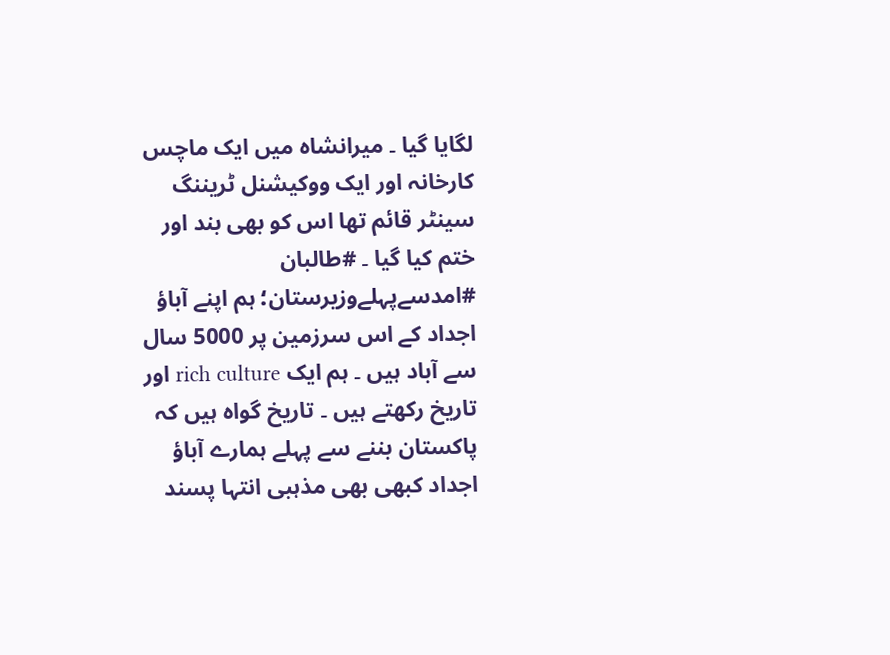لگایا گیا ۔ میرانشاہ میں ایک ماچس کارخانہ اور ایک ووکیشنل ٹریننگ سینٹر قائم تھا اس کو بھی بند اور ختم کیا گیا ۔ #طالبان #امدسےپہلےوزیرستان؛ ہم اپنے آباؤ اجداد کے اس سرزمین پر 5000 سال سے آباد ہیں ۔ ہم ایک rich culture اور تاریخ رکھتے ہیں ۔ تاریخ گواہ ہیں کہ پاکستان بننے سے پہلے ہمارے آباؤ اجداد کبھی بھی مذہبی انتہا پسند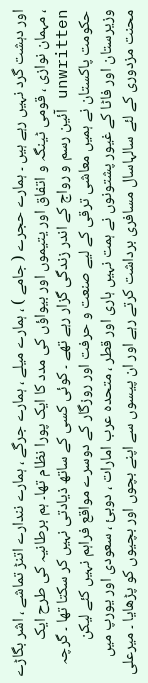اور دہشت گرد نہیں رہے ہیں ۔ ہمارے حجرے ( جامے ) ، ہمارے میلے ، ہمارے جرگے ، ہمارے نندارے اتنڑ تماشے ، اشر بگاڑے ، مہمان نوازی ، قومی ٹینگہ و اتفاق اور یتیموں اور بیواؤں کی مدد کا ایک پورا نظام تھا۔ ہم برطانیہ کی طرح ایک unwritten آئین رسم و رواج کے اندر زندگی گزار رہے تھے ۔ کوئی کسی کے ساتھ ذیادتی نہیں کر سکتا تھا ۔ گرچہ حکومت پاکستان نے ہمیں معاشی ترقی کے لیے صنعت و حرفت اور روزگار کے دوسرے مواقع فراہم نہیں کئے لیکن وزیرستان اور فاٹا کے غیور پشتونوں نے ہمت نہیں ہاری اور قطر ، متحدہ عرب امارات ، دوبئ ، سعودی اور یورپ میں محنت مزدوری کے لئے سالہاسال مسافری برداشت کرتے رہے اور ان پیسوں سے اپنے بچوں اور بچیوں کو پڑھایا ۔ میرعلی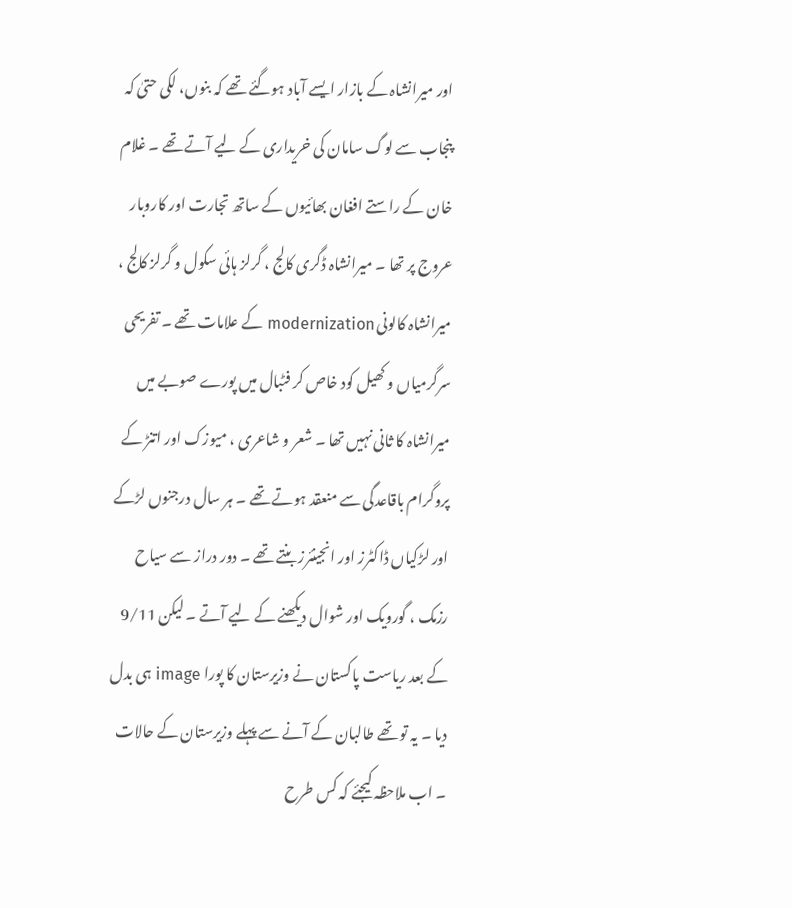اور میرانشاہ کے بازار ایسے آباد ہوگئے تھے کہ بنوں، لکی حتیٰ کہ پنجاب سے لوگ سامان کی خریداری کے لیے آتے تھے ۔ غلام خان کے راستے افغان بھائیوں کے ساتھ تجارت اور کاروبار عروج پر تھا ۔ میرانشاہ ڈگری کالج ، گرلز ہائی سکول و گرلز کالج ، میرانشاہ کالونی modernization کے علامات تھے ۔ تفریحی سرگرمیاں و کھیل کود خاص کر فٹبال میں پورے صوبے میں میرانشاہ کا ثانی نہیں تھا ۔ شعر و شاعری ، میوزک اور اتنڑ کے پروگرام باقاعدگی سے منعقد ہوتے تھے ۔ ہر سال درجنوں لڑکے اور لڑکیاں ڈاکٹرز اور انجینئرز بنتے تھے ۔ دور دراز سے سیاح رزمک ، گورویک اور شوال دیکھنے کے لیے آتے ۔ لیکن 9/11 کے بعد ریاست پاکستان نے وزیرستان کا پورا image ہی بدل دیا ۔ یہ تو تھے طالبان کے آنے سے پہلے وزیرستان کے حالات ۔ اب ملاحظہ کیجئے کہ کس طرح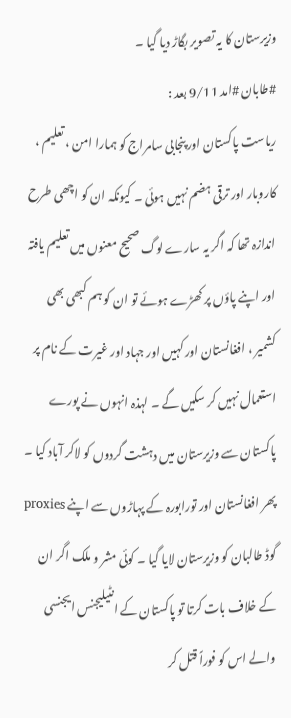وزیرستان کا یہ تصویر بگاڑ دیا گیا ۔
#طابان #امد 9/11 بعد :
ریاست پاکستان اور پنجابی سامراج کو ہمارا امن ، تعلیم ، کاروبار اور ترقی ہضم نہیں ہوئی ۔ کیونکہ ان کو اچھی طرح اندازہ تھا کہ اگر یہ سارے لوگ صحیح معنوں میں تعلیم یافتہ اور اپنے پاؤں پر کھڑے ہوئے تو ان کو ہم کبھی بھی کشمیر ، افغانستان اور کہیں اور جہاد اور غیرت کے نام پر استعمال نہیں کر سکیں گے ۔ لہذہ انہوں نے پورے پاکستان سے وزیرستان میں دہشت گردوں کو لاکر آباد کیا ۔ پھر افغانستان اور تورابورہ کے پہاڑوں سے اپنے proxies گوڈ طالبان کو وزیرستان لایا گیا ۔ کوئی مشر و ملک اگر ان کے خلاف بات کرتا تو پاکستان کے انٹیلیجنس ایجنسی والے اس کو فوراً قتل کر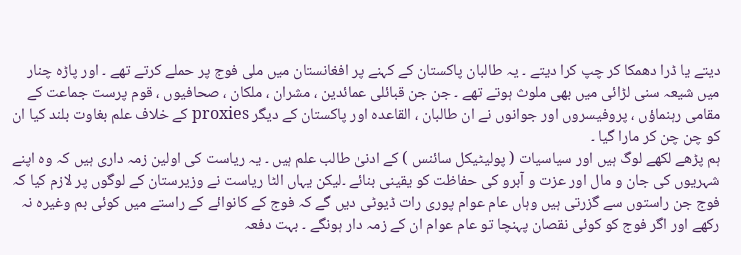دیتے یا ڈرا دھمکا کر چپ کرا دیتے ۔ یہ طالبان پاکستان کے کہنے پر افغانستان میں ملی فوج پر حملے کرتے تھے ۔ اور پاڑہ چنار میں شیعہ سنی لڑائی میں بھی ملوث ہوتے تھے ۔ جن جن قبائلی عمائدین ، مشران ، ملکان ، صحافیوں ، قوم پرست جماعت کے مقامی رہنماؤں ، پروفیسروں اور جوانوں نے ان طالبان ، القاعدہ اور پاکستان کے دیگر proxies کے خلاف علم بغاوت بلند کیا ان کو چن چن کر مارا گیا ۔
ہم پڑھے لکھے لوگ ہیں اور سیاسیات ( پولیٹیکل سائنس ) کے ادنیٰ طالب علم ہیں ۔ یہ ریاست کی اولین زمہ داری ہیں کہ وہ اپنے شہریوں کی جان و مال اور عزت و آبرو کی حفاظت کو یقینی بنائے ۔لیکن یہاں الٹا ریاست نے وزیرستان کے لوگوں پر لازم کیا کہ فوج جن راستوں سے گزرتی ہیں وہاں عام عوام پوری رات ڈیوٹی دیں گے کہ فوج کے کانوائے کے راستے میں کوئی بم وغیرہ نہ رکھے اور اگر فوج کو کوئی نقصان پہنچا تو عام عوام ان کے زمہ دار ہونگے ۔ بہت دفعہ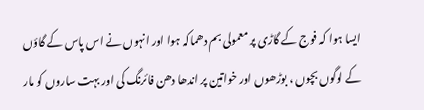ایسا ہوا کہ فوج کے گاڑی پر معمولی بم دھماکہ ہوا اور انہوں نے اس پاس کے گاؤں کے لوگوں بچوں ، بوڑھوں اور خواتین پر اندھا دھن فائرنگ کی اور بہت ساروں کو مار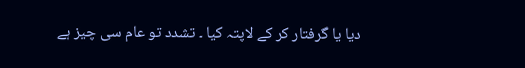دیا یا گرفتار کر کے لاپتہ کیا ۔ تشدد تو عام سی چیز ہے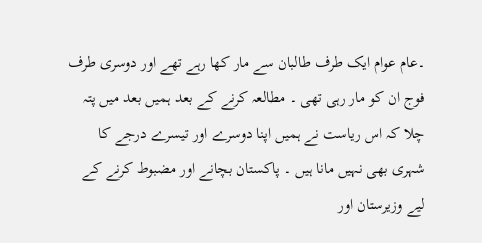۔عام عوام ایک طرف طالبان سے مار کھا رہے تھے اور دوسری طرف فوج ان کو مار رہی تھی ۔ مطالعہ کرنے کے بعد ہمیں بعد میں پتہ چلا کہ اس ریاست نے ہمیں اپنا دوسرے اور تیسرے درجے کا شہری بھی نہیں مانا ہیں ۔ پاکستان بچانے اور مضبوط کرنے کے لیے وزیرستان اور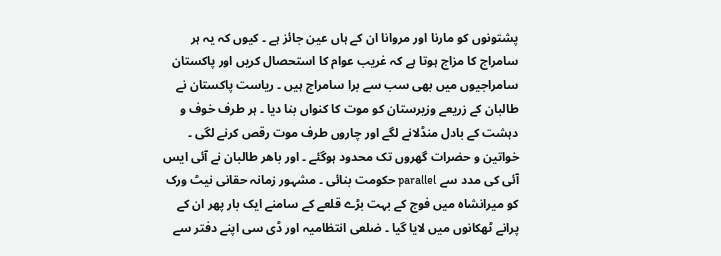پشتونوں کو مارنا اور مروانا ان کے ہاں عین جائز ہے ۔ کیوں کہ یہ ہر سامراج کا مزاج ہوتا ہے کہ غریب عوام کا استحصال کریں اور پاکستان سامراجیوں میں بھی سب سے برا سامراج ہیں ۔ ریاست پاکستان نے طالبان کے زریعے وزیرستان کو موت کا کنواں بنا دیا ۔ ہر طرف خوف و دہشت کے بادل منڈلانے لگے اور چاروں طرف موت رقص کرنے لگی ۔ خواتین و حضرات گھروں تک محدود ہوگئے ۔ اور باھر طالبان نے آئی ایس آئی کی مدد سے parallel حکومت بنائی ۔ مشہور زمانہ حقانی نیٹ ورک کو میرانشاہ میں فوج کے بہت بڑے قلعے کے سامنے ایک بار پھر ان کے پرانے ٹھکانوں میں لایا گیا ۔ ضلعی انتظامیہ اور ڈی سی اپنے دفتر سے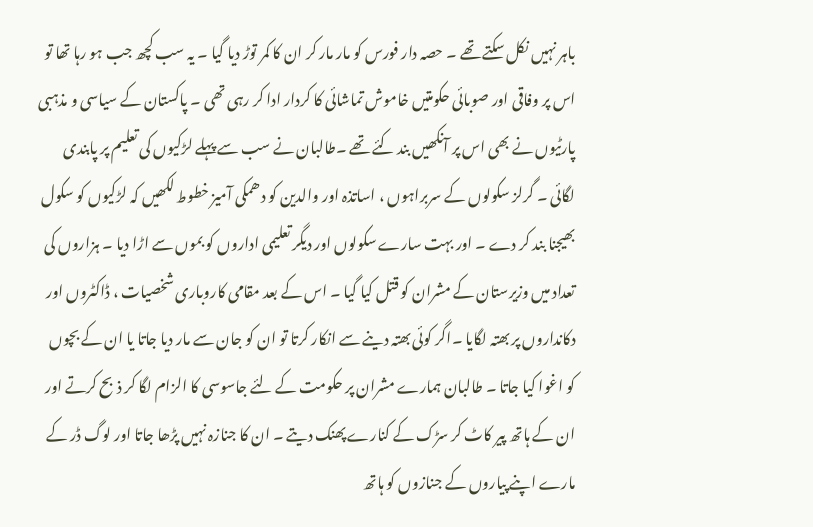باہر نہیں نکل سکتے تھے ۔ حصہ دار فورس کو مار مار کر ان کا کمر توڑ دیا گیا ۔ یہ سب کچھ جب ہو رہا تھا تو اس پر وفاقی اور صوبائی حکومتیں خاموش تماشائی کا کردار ادا کر رہی تھی ۔ پاکستان کے سیاسی و مذہبی پارٹیوں نے بھی اس پر آنکھیں بند کئے تھے ۔طالبان نے سب سے پہلے لڑکیوں کی تعلیم پر پابندی لگائی ۔ گرلز سکولوں کے سربراہوں ، اساتذہ اور والدین کو دھمکی آمیز خطوط لکھیں کہ لڑکیوں کو سکول بھیجنا بند کر دے ۔ اور بہت سارے سکولوں اور دیگر تعلیمی اداروں کو بموں سے اڑا دیا ۔ ہزاروں کی تعداد میں وزیرستان کے مشران کو قتل کیا گیا ۔ اس کے بعد مقامی کاروباری شخصیات ، ڈاکٹروں اور دکانداروں پر بھتہ لگایا ۔اگر کوئی بھتہ دینے سے انکار کرتا تو ان کو جان سے مار دیا جاتا یا ان کے بچوں کو اغوا کیا جاتا ۔ طالبان ہمارے مشران پر حکومت کے لئے جاسوسی کا الزام لگا کر ذبح کرتے اور ان کے ہاتھ پیر کاٹ کر سڑک کے کنارے پھنک دیتے ۔ ان کا جنازہ نہیں پڑھا جاتا اور لوگ ڈر کے مارے اپنے پیاروں کے جنازوں کو ہاتھ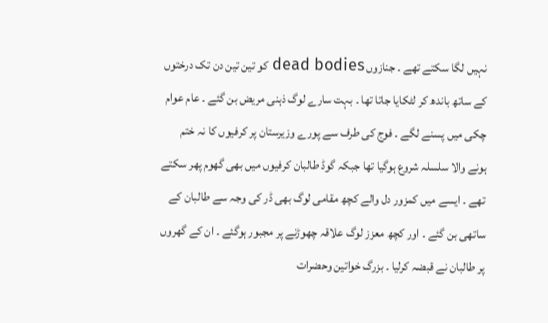نہیں لگا سکتے تھے ۔ جنازوں dead bodies کو تین تین دن تک درختوں کے ساتھ باندھ کر لٹکایا جاتا تھا ۔ بہت سارے لوگ ذہنی مریض بن گئے ۔ عام عوام چکی میں پسنے لگے ۔ فوج کی طرف سے پورے وزیرستان پر کرفیوں کا نہ ختم ہونے والا سلسلہ شروع ہوگیا تھا جبکہ گوڈ طالبان کرفیوں میں بھی گھوم پھر سکتے تھے ۔ ایسے میں کمزور دل والے کچھ مقامی لوگ بھی ڈر کی وجہ سے طالبان کے ساتھی بن گئے ۔ اور کچھ معزز لوگ علاقہ چھوڑنے پر مجبور ہوگئے ۔ ان کے گھروں پر طالبان نے قبضہ کرلیا ۔ بزرگ خواتین وحضرات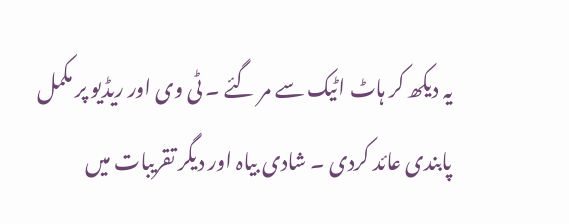یہ دیکھ کر ہاٹ اٹیک سے مر گئے ۔ ٹی وی اور ریڈیو پر مکمل پابندی عائد کردی ۔ شادی بیاہ اور دیگر تقریبات میں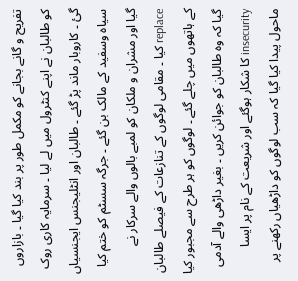تفریح و گانے بجانے کو مکمل طور پر بند کیا گیا ۔ بازاروں کو طالبان نے اپنے کنٹرول میں لے لیا ۔ سرمایہ کاری روک گئ ۔ کاروبار ماند پڑ گئے ۔ طالبان اور انٹلیجنس ایجنسیاں سیاہ وسفید کے مالک بن گئے ۔ جرگہ سسٹم کو ختم کیا گیا اور مشران و ملکان کو لمبے بالوں والے سرکار نے replace کیا ۔ مقامی لوگوں کے تنازعات کے فیصلے طالبان کے ہاتھوں میں چلے گئے ۔ لوگوں کو ہر طرح سے مجبور کیا گیا کہ وہ طالبان کو جوائن کریں ۔ بغیر داڑھی والے آدمی insecurity کا شکار ہوگئے اور شریعت کے نام پر ایسا ماحول پیدا کیا گیا کہ سب لوگوں کو داڑھیاں رکھنے پر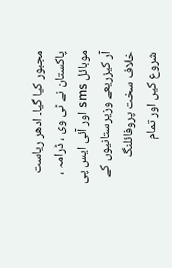مجبور کیا گیا۔ ادھر ریاست پاکستان نے ٹی وی ، ڈرامہ ، موبائل sms اور آئی ایس پی آر کیزریعے وزیرستانیوں کے خلاف سخت پروفائلنگ شروع کیں اور تمام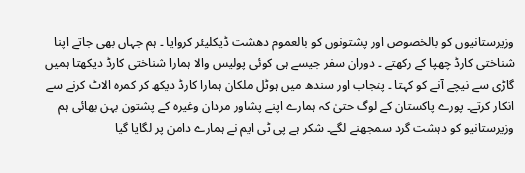وزیرستانیوں کو بالخصوص اور پشتونوں کو بالعموم دھشت ڈیکلیئر کروایا ۔ ہم جہاں بھی جاتے اپنا شناختی کارڈ چھپا کے رکھتے ۔ دوران سفر جیسے ہی کوئی پولیس والا ہمارا شناختی کارڈ دیکھتا ہمیں گاڑی سے نیچے آنے کو کہتا ۔ پنجاب اور سندھ میں ہوٹل ملکان ہمارا کارڈ دیکھ کر کمرہ الاٹ کرنے سے انکار کرتے۔ پورے پاکستان کے لوگ حتیٰ کہ ہمارے اپنے پشاور مردان وغیرہ کے پشتون بہن بھائی ہم وزیرستانیو کو دہشت گرد سمجھنے لگے۔ شکر ہے پی ٹی ایم نے ہمارے دامن پر لگایا گیا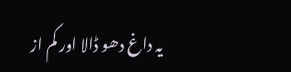یہ داغ دھو ڈالا اور کم از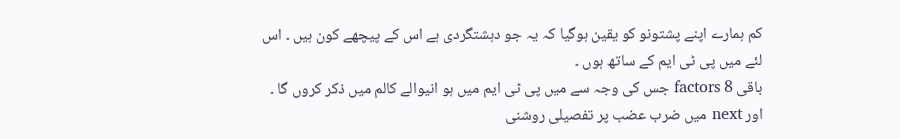کم ہمارے اپنے پشتونو کو یقین ہوگیا کہ یہ جو دہشتگردی ہے اس کے پیچھے کون ہیں ۔ اس لئے میں پی ٹی ایم کے ساتھ ہوں ۔
باقی 8 factors جس کی وجہ سے میں پی ٹی ایم میں ہو انیوالے کالم میں ذکر کروں گا ۔ اور next میں ضرب عضب پر تفصیلی روشنی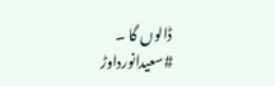ڈالوں گا ۔
#سعیدانورداوڑ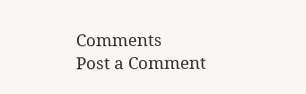Comments
Post a Comment